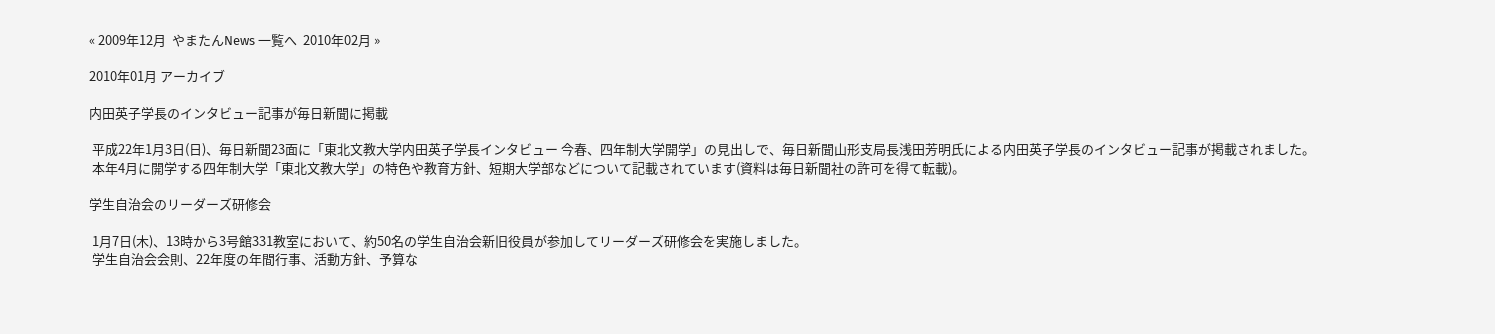« 2009年12月  やまたんNews 一覧へ  2010年02月 »

2010年01月 アーカイブ

内田英子学長のインタビュー記事が毎日新聞に掲載

 平成22年1月3日(日)、毎日新聞23面に「東北文教大学内田英子学長インタビュー 今春、四年制大学開学」の見出しで、毎日新聞山形支局長浅田芳明氏による内田英子学長のインタビュー記事が掲載されました。
 本年4月に開学する四年制大学「東北文教大学」の特色や教育方針、短期大学部などについて記載されています(資料は毎日新聞社の許可を得て転載)。

学生自治会のリーダーズ研修会

 1月7日(木)、13時から3号館331教室において、約50名の学生自治会新旧役員が参加してリーダーズ研修会を実施しました。
 学生自治会会則、22年度の年間行事、活動方針、予算な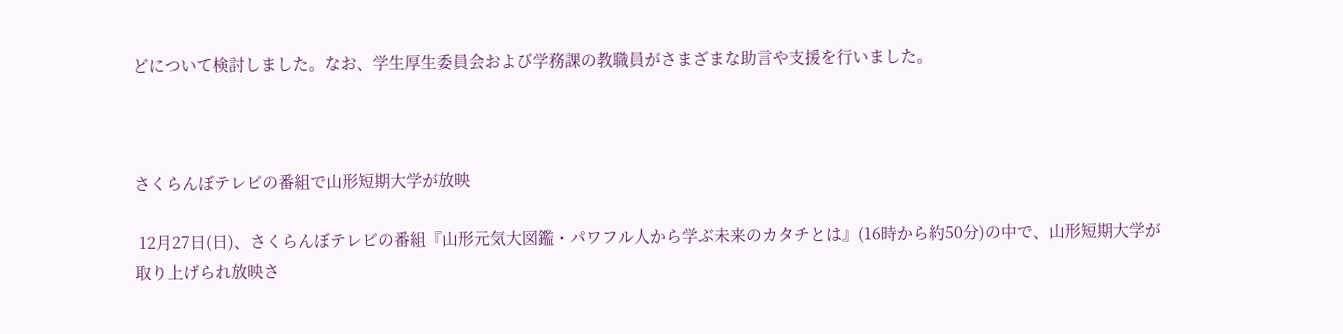どについて検討しました。なお、学生厚生委員会および学務課の教職員がさまざまな助言や支援を行いました。



さくらんぼテレビの番組で山形短期大学が放映

 12月27日(日)、さくらんぼテレビの番組『山形元気大図鑑・パワフル人から学ぶ未来のカタチとは』(16時から約50分)の中で、山形短期大学が取り上げられ放映さ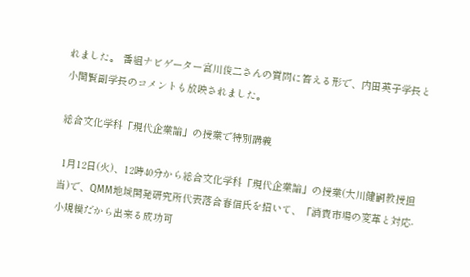れました。 番組ナビゲーター宮川俊二さんの質問に答える形で、内田英子学長と小関賢副学長のコメントも放映されました。

総合文化学科「現代企業論」の授業で特別講義

 1月12日(火)、12時40分から総合文化学科「現代企業論」の授業(大川健嗣教授担当)で、QMM地域開発研究所代表落合春信氏を招いて、「消費市場の変革と対応-小規模だから出来る成功可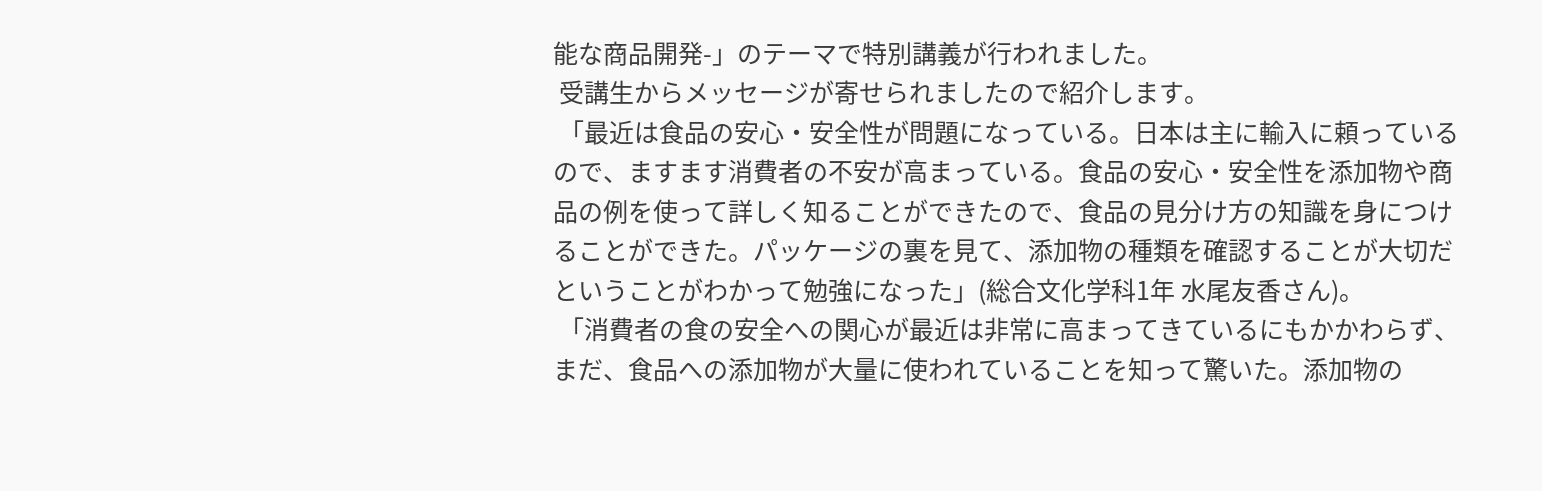能な商品開発-」のテーマで特別講義が行われました。
 受講生からメッセージが寄せられましたので紹介します。
 「最近は食品の安心・安全性が問題になっている。日本は主に輸入に頼っているので、ますます消費者の不安が高まっている。食品の安心・安全性を添加物や商品の例を使って詳しく知ることができたので、食品の見分け方の知識を身につけることができた。パッケージの裏を見て、添加物の種類を確認することが大切だということがわかって勉強になった」(総合文化学科1年 水尾友香さん)。
 「消費者の食の安全への関心が最近は非常に高まってきているにもかかわらず、まだ、食品への添加物が大量に使われていることを知って驚いた。添加物の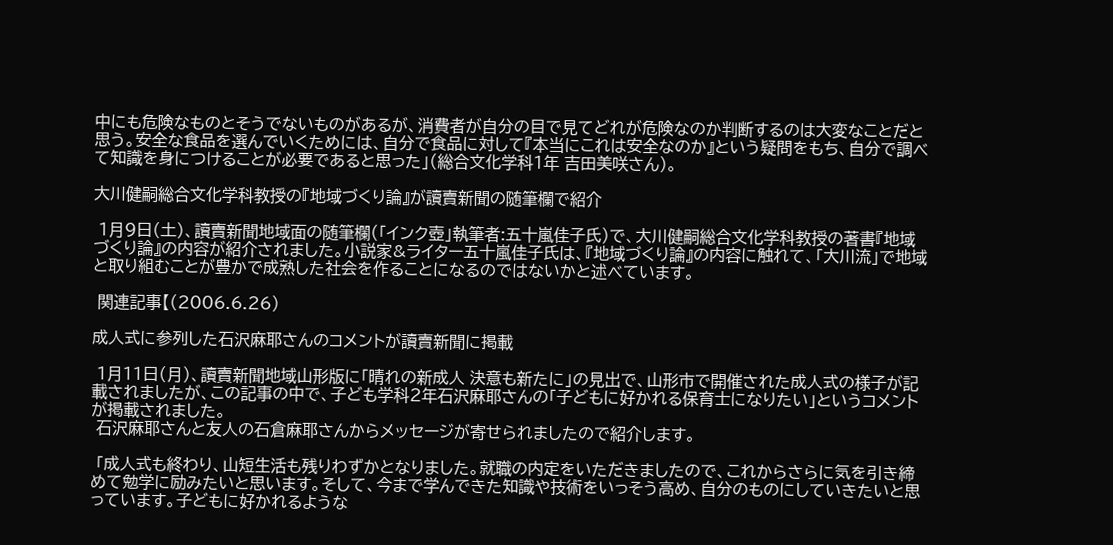中にも危険なものとそうでないものがあるが、消費者が自分の目で見てどれが危険なのか判断するのは大変なことだと思う。安全な食品を選んでいくためには、自分で食品に対して『本当にこれは安全なのか』という疑問をもち、自分で調べて知識を身につけることが必要であると思った」(総合文化学科1年 吉田美咲さん)。

大川健嗣総合文化学科教授の『地域づくり論』が讀賣新聞の随筆欄で紹介

 1月9日(土)、讀賣新聞地域面の随筆欄(「インク壺」執筆者:五十嵐佳子氏)で、大川健嗣総合文化学科教授の著書『地域づくり論』の内容が紹介されました。小説家&ライター五十嵐佳子氏は、『地域づくり論』の内容に触れて、「大川流」で地域と取り組むことが豊かで成熟した社会を作ることになるのではないかと述べています。

 関連記事【(2006.6.26)

成人式に参列した石沢麻耶さんのコメントが讀賣新聞に掲載

 1月11日(月)、讀賣新聞地域山形版に「晴れの新成人 決意も新たに」の見出で、山形市で開催された成人式の様子が記載されましたが、この記事の中で、子ども学科2年石沢麻耶さんの「子どもに好かれる保育士になりたい」というコメントが掲載されました。
 石沢麻耶さんと友人の石倉麻耶さんからメッセージが寄せられましたので紹介します。

 「成人式も終わり、山短生活も残りわずかとなりました。就職の内定をいただきましたので、これからさらに気を引き締めて勉学に励みたいと思います。そして、今まで学んできた知識や技術をいっそう高め、自分のものにしていきたいと思っています。子どもに好かれるような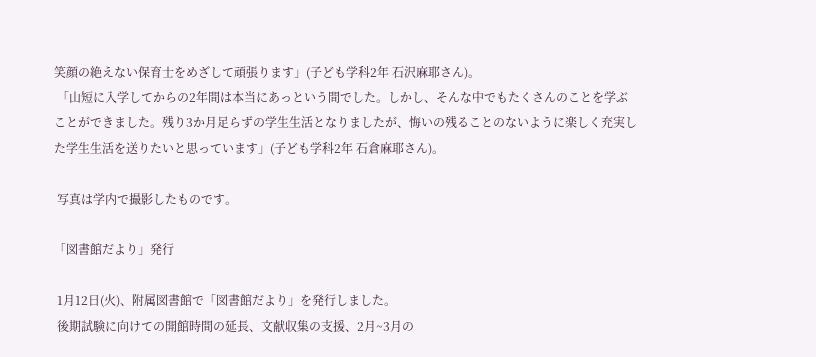笑顔の絶えない保育士をめざして頑張ります」(子ども学科2年 石沢麻耶さん)。
 「山短に入学してからの2年間は本当にあっという間でした。しかし、そんな中でもたくさんのことを学ぶことができました。残り3か月足らずの学生生活となりましたが、悔いの残ることのないように楽しく充実した学生生活を送りたいと思っています」(子ども学科2年 石倉麻耶さん)。

 写真は学内で撮影したものです。

「図書館だより」発行

 1月12日(火)、附属図書館で「図書館だより」を発行しました。
 後期試験に向けての開館時間の延長、文献収集の支援、2月~3月の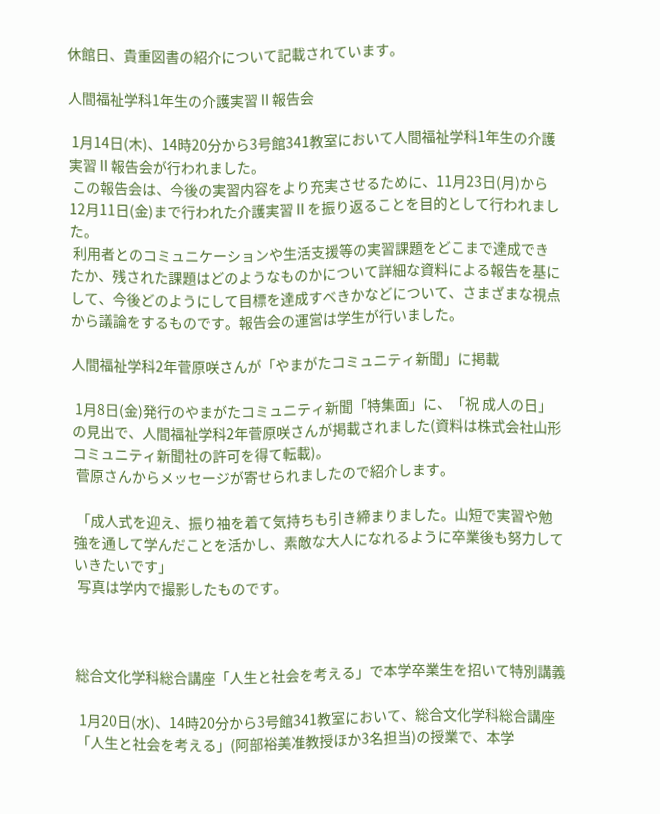休館日、貴重図書の紹介について記載されています。

人間福祉学科1年生の介護実習Ⅱ報告会

 1月14日(木)、14時20分から3号館341教室において人間福祉学科1年生の介護実習Ⅱ報告会が行われました。
 この報告会は、今後の実習内容をより充実させるために、11月23日(月)から12月11日(金)まで行われた介護実習Ⅱを振り返ることを目的として行われました。
 利用者とのコミュニケーションや生活支援等の実習課題をどこまで達成できたか、残された課題はどのようなものかについて詳細な資料による報告を基にして、今後どのようにして目標を達成すべきかなどについて、さまざまな視点から議論をするものです。報告会の運営は学生が行いました。

人間福祉学科2年菅原咲さんが「やまがたコミュニティ新聞」に掲載

 1月8日(金)発行のやまがたコミュニティ新聞「特集面」に、「祝 成人の日」の見出で、人間福祉学科2年菅原咲さんが掲載されました(資料は株式会社山形コミュニティ新聞社の許可を得て転載)。
 菅原さんからメッセージが寄せられましたので紹介します。

 「成人式を迎え、振り袖を着て気持ちも引き締まりました。山短で実習や勉強を通して学んだことを活かし、素敵な大人になれるように卒業後も努力していきたいです」
 写真は学内で撮影したものです。



総合文化学科総合講座「人生と社会を考える」で本学卒業生を招いて特別講義

 1月20日(水)、14時20分から3号館341教室において、総合文化学科総合講座「人生と社会を考える」(阿部裕美准教授ほか3名担当)の授業で、本学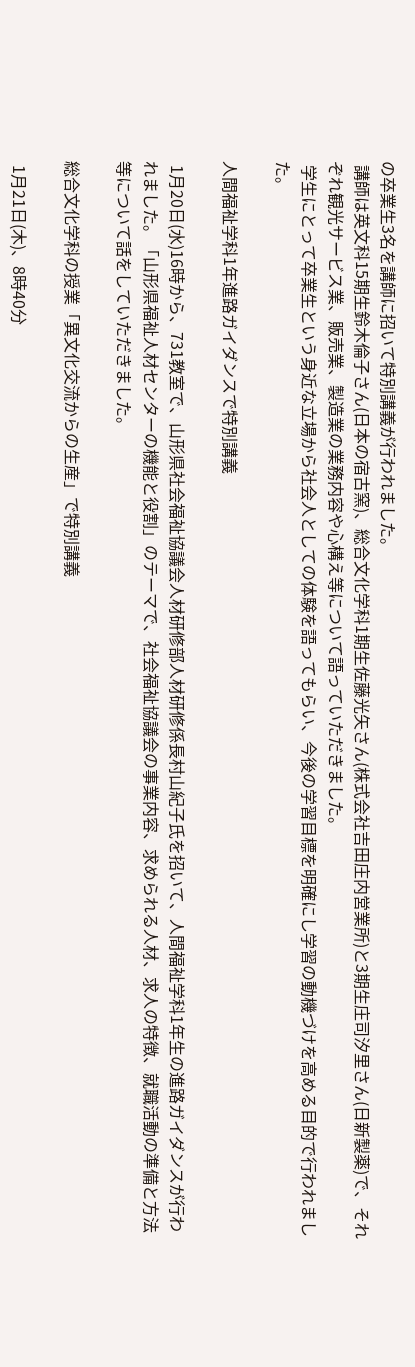の卒業生3名を講師に招いて特別講義が行われました。
 講師は英文科15期生鈴木倫子さん(日本の宿古窯)、総合文化学科1期生佐藤光矢さん(株式会社吉田庄内営業所)と3期生庄司汐里さん(日新製薬)で、それぞれ観光サービス業、販売業、製造業の業務内容や心構え等について語っていただきました。
 学生にとって卒業生という身近な立場から社会人としての体験を語ってもらい、今後の学習目標を明確にし学習の動機づけを高める目的で行われました。

人間福祉学科1年進路ガイダンスで特別講義

 1月20日(水)16時から、731教室で、山形県社会福祉協議会人材研修部人材研修係長村山紀子氏を招いて、人間福祉学科1年生の進路ガイダンスが行われました。「山形県福祉人材センターの機能と役割」のテーマで、社会福祉協議会の事業内容、求められる人材、求人の特徴、就職活動の準備と方法等について話をしていただきました。

総合文化学科の授業「異文化交流からの生産」で特別講義

 1月21日(木)、8時40分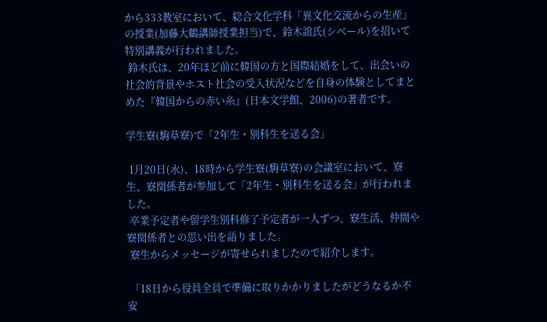から333教室において、総合文化学科「異文化交流からの生産」の授業(加藤大鶴講師授業担当)で、鈴木誼氏(シベール)を招いて特別講義が行われました。
 鈴木氏は、20年ほど前に韓国の方と国際結婚をして、出会いの社会的背景やホスト社会の受入状況などを自身の体験としてまとめた『韓国からの赤い糸』(日本文学館、2006)の著者です。

学生寮(駒草寮)で「2年生・別科生を送る会」

 1月20日(水)、18時から学生寮(駒草寮)の会議室において、寮生、寮関係者が参加して「2年生・別科生を送る会」が行われました。
 卒業予定者や留学生別科修了予定者が一人ずつ、寮生活、仲間や寮関係者との思い出を語りました。
 寮生からメッセージが寄せられましたので紹介します。

 「18日から役員全員で準備に取りかかりましたがどうなるか不安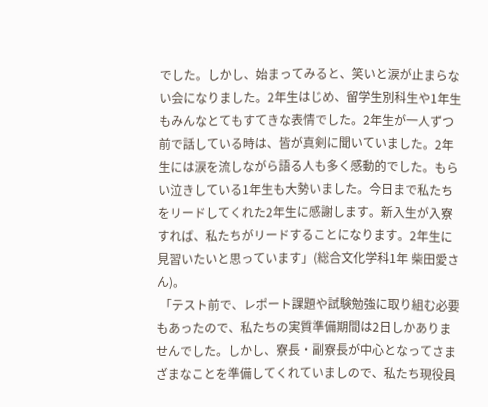でした。しかし、始まってみると、笑いと涙が止まらない会になりました。2年生はじめ、留学生別科生や1年生もみんなとてもすてきな表情でした。2年生が一人ずつ前で話している時は、皆が真剣に聞いていました。2年生には涙を流しながら語る人も多く感動的でした。もらい泣きしている1年生も大勢いました。今日まで私たちをリードしてくれた2年生に感謝します。新入生が入寮すれば、私たちがリードすることになります。2年生に見習いたいと思っています」(総合文化学科1年 柴田愛さん)。
 「テスト前で、レポート課題や試験勉強に取り組む必要もあったので、私たちの実質準備期間は2日しかありませんでした。しかし、寮長・副寮長が中心となってさまざまなことを準備してくれていましので、私たち現役員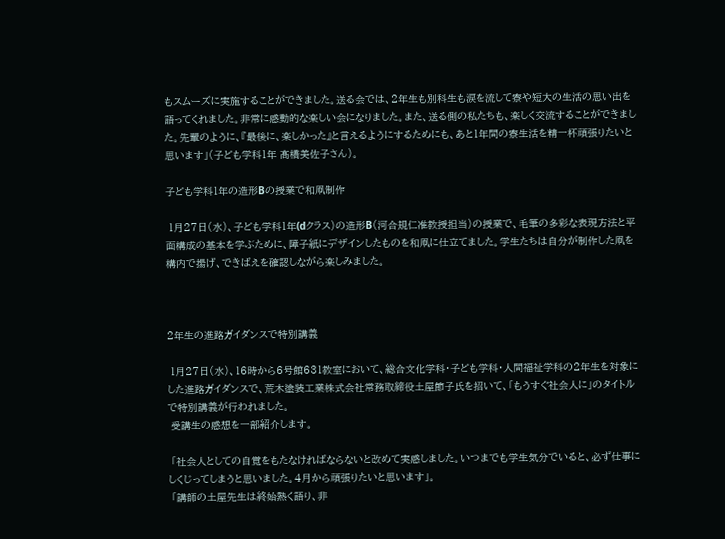もスムーズに実施することができました。送る会では、2年生も別科生も涙を流して寮や短大の生活の思い出を語ってくれました。非常に感動的な楽しい会になりました。また、送る側の私たちも、楽しく交流することができました。先輩のように、『最後に、楽しかった』と言えるようにするためにも、あと1年間の寮生活を精一杯頑張りたいと思います」(子ども学科1年 髙橋美佐子さん)。

子ども学科1年の造形Bの授業で和凧制作

 1月27日(水)、子ども学科1年(dクラス)の造形B(河合規仁准教授担当)の授業で、毛筆の多彩な表現方法と平面構成の基本を学ぶために、障子紙にデザインしたものを和凧に仕立てました。学生たちは自分が制作した凧を構内で揚げ、できばえを確認しながら楽しみました。



2年生の進路ガイダンスで特別講義

 1月27日(水)、16時から6号館631教室において、総合文化学科・子ども学科・人間福祉学科の2年生を対象にした進路ガイダンスで、荒木塗装工業株式会社常務取締役土屋節子氏を招いて、「もうすぐ社会人に」のタイトルで特別講義が行われました。
 受講生の感想を一部紹介します。

 「社会人としての自覚をもたなければならないと改めて実感しました。いつまでも学生気分でいると、必ず仕事にしくじってしまうと思いました。4月から頑張りたいと思います」。
 「講師の土屋先生は終始熱く語り、非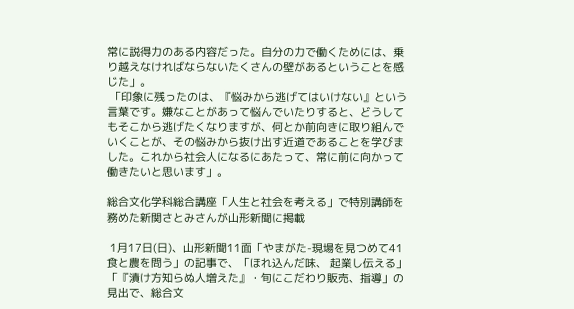常に説得力のある内容だった。自分の力で働くためには、乗り越えなければならないたくさんの壁があるということを感じた」。
 「印象に残ったのは、『悩みから逃げてはいけない』という言葉です。嫌なことがあって悩んでいたりすると、どうしてもそこから逃げたくなりますが、何とか前向きに取り組んでいくことが、その悩みから抜け出す近道であることを学びました。これから社会人になるにあたって、常に前に向かって働きたいと思います」。

総合文化学科総合講座「人生と社会を考える」で特別講師を務めた新関さとみさんが山形新聞に掲載

 1月17日(日)、山形新聞11面「やまがた-現場を見つめて41 食と農を問う」の記事で、「ほれ込んだ味、 起業し伝える」「『漬け方知らぬ人増えた』・旬にこだわり販売、指導」の見出で、総合文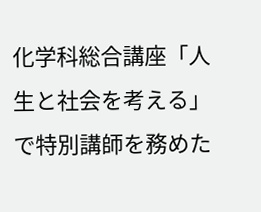化学科総合講座「人生と社会を考える」で特別講師を務めた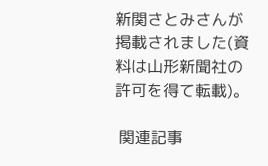新関さとみさんが掲載されました(資料は山形新聞社の許可を得て転載)。

 関連記事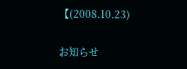【(2008.10.23)

お知らせ